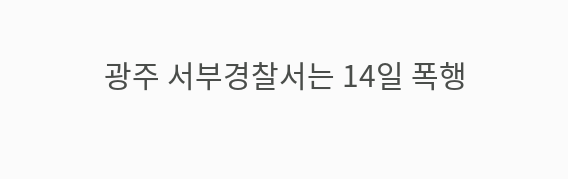광주 서부경찰서는 14일 폭행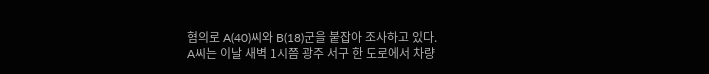혐의로 A(40)씨와 B(18)군을 붙잡아 조사하고 있다.
A씨는 이날 새벽 1시쯤 광주 서구 한 도로에서 차량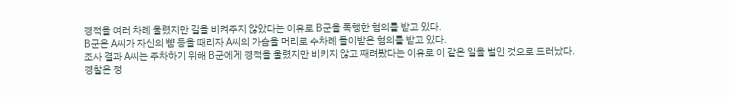경적을 여러 차례 울렸지만 길을 비켜주지 않았다는 이유로 B군을 폭행한 혐의를 받고 있다.
B군은 A씨가 자신의 뺨 등을 때리자 A씨의 가슴을 머리로 수차례 들이받은 혐의를 받고 있다.
조사 결과 A씨는 주차하기 위해 B군에게 경적을 울렸지만 비키지 않고 째려봤다는 이유로 이 같은 일을 벌인 것으로 드러났다.
경찰은 정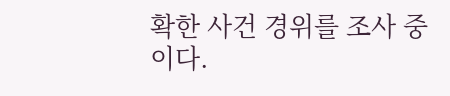확한 사건 경위를 조사 중이다.